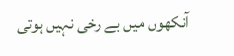آنکھوں میں بے رخی نہیں ہوتی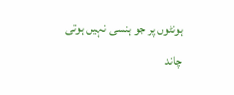ہونٹوں پر جو ہنسی نہیں ہوتی
چاند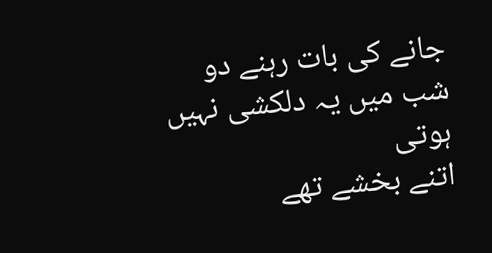جانے کی بات رہنے دو
شب میں یہ دلکشی نہیں ہوتی
اتنے بخشے تھے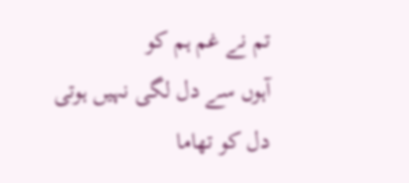تم نے غم ہم کو
آہوں سے دل لگی نہیں ہوتی
دل کو تھاما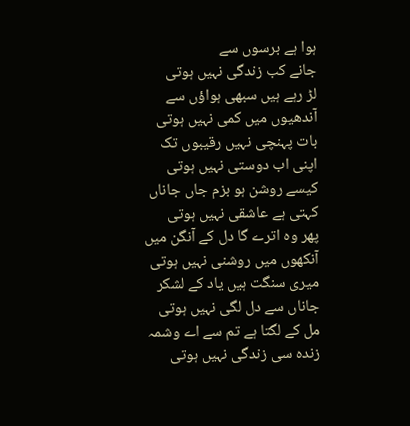ہوا ہے برسوں سے
جانے کب زندگی نہیں ہوتی
لڑ رہے ہیں سبھی ہواؤں سے
آندھیوں میں کمی نہیں ہوتی
بات پہنچی نہیں رقیبوں تک
اپنی اب دوستی نہیں ہوتی
کیسے روشن ہو بزم جاں جاناں
کہتی ہے عاشقی نہیں ہوتی
پھر وہ اترے گا دل کے آنگن میں
آنکھوں میں روشنی نہیں ہوتی
میری سنگت ہیں یاد کے لشکر
جاناں سے دل لگی نہیں ہوتی
مل کے لگتا ہے تم سے اے وشمہ
زندہ سی زندگی نہیں ہوتی